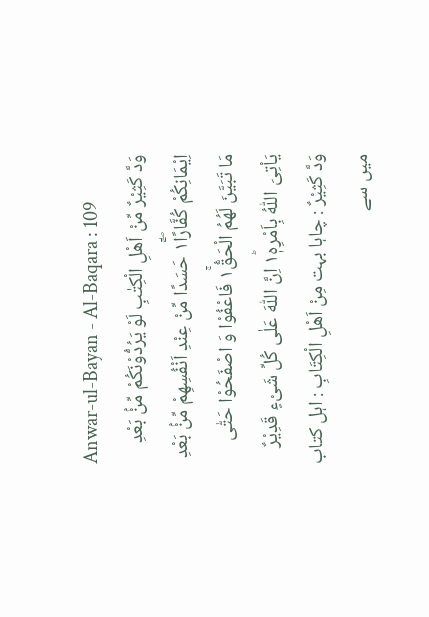Anwar-ul-Bayan - Al-Baqara : 109
وَدَّ كَثِیْرٌ مِّنْ اَهْلِ الْكِتٰبِ لَوْ یَرُدُّوْنَكُمْ مِّنْۢ بَعْدِ اِیْمَانِكُمْ كُفَّارًا١ۖۚ حَسَدًا مِّنْ عِنْدِ اَنْفُسِهِمْ مِّنْۢ بَعْدِ مَا تَبَیَّنَ لَهُمُ الْحَقُّ١ۚ فَاعْفُوْا وَ اصْفَحُوْا حَتّٰى یَاْتِیَ اللّٰهُ بِاَمْرِهٖ١ؕ اِنَّ اللّٰهَ عَلٰى كُلِّ شَیْءٍ قَدِیْرٌ
وَدَّ کَثِیْرٌ : چاہا بہت مِنْ اَهْلِ الْكِتَابِ : اہل کتاب میں سے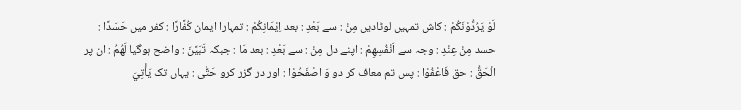لَوْ يَرُدُّوْنَكُمْ : کاش تمہیں لوٹادیں مِنْ : سے بَعْدِ : بعد اِیْمَانِكُمْ : تمہارا ایمان كُفَّارًا : کفر میں حَسَدًا : حسد مِنْ عِنْدِ : وجہ سے اَنْفُسِهِمْ : اپنے دل مِنْ : سے بَعْدِ : بعد مَا : جبکہ تَبَيَّنَ : واضح ہوگیا لَهُمُ : ان پر الْحَقُّ : حق فَاعْفُوْا : پس تم معاف کر دو وَ اصْفَحُوْا : اور در گزر کرو حَتّٰى : یہاں تک يَأْتِيَ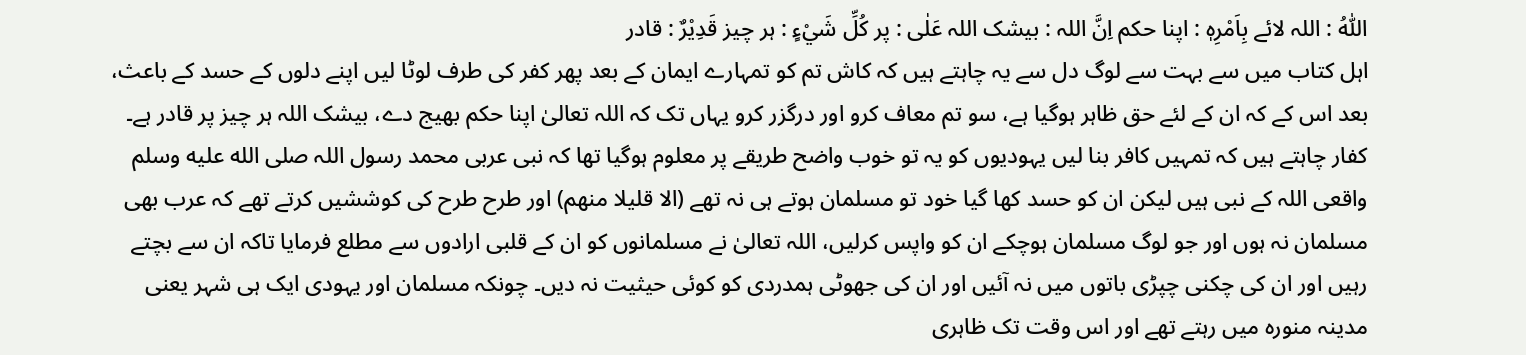اللّٰهُ : اللہ لائے بِاَمْرِهٖ : اپنا حکم اِنَّ اللہ : بیشک اللہ عَلٰى : پر كُلِّ شَيْءٍ : ہر چیز قَدِیْرٌ : قادر
اہل کتاب میں سے بہت سے لوگ دل سے یہ چاہتے ہیں کہ کاش تم کو تمہارے ایمان کے بعد پھر کفر کی طرف لوٹا لیں اپنے دلوں کے حسد کے باعث، بعد اس کے کہ ان کے لئے حق ظاہر ہوگیا ہے، سو تم معاف کرو اور درگزر کرو یہاں تک کہ اللہ تعالیٰ اپنا حکم بھیج دے، بیشک اللہ ہر چیز پر قادر ہے۔
کفار چاہتے ہیں کہ تمہیں کافر بنا لیں یہودیوں کو یہ تو خوب واضح طریقے پر معلوم ہوگیا تھا کہ نبی عربی محمد رسول اللہ صلى الله عليه وسلم واقعی اللہ کے نبی ہیں لیکن ان کو حسد کھا گیا خود تو مسلمان ہوتے ہی نہ تھے (الا قلیلا منھم) اور طرح طرح کی کوششیں کرتے تھے کہ عرب بھی مسلمان نہ ہوں اور جو لوگ مسلمان ہوچکے ان کو واپس کرلیں، اللہ تعالیٰ نے مسلمانوں کو ان کے قلبی ارادوں سے مطلع فرمایا تاکہ ان سے بچتے رہیں اور ان کی چکنی چپڑی باتوں میں نہ آئیں اور ان کی جھوٹی ہمدردی کو کوئی حیثیت نہ دیں۔ چونکہ مسلمان اور یہودی ایک ہی شہر یعنی مدینہ منورہ میں رہتے تھے اور اس وقت تک ظاہری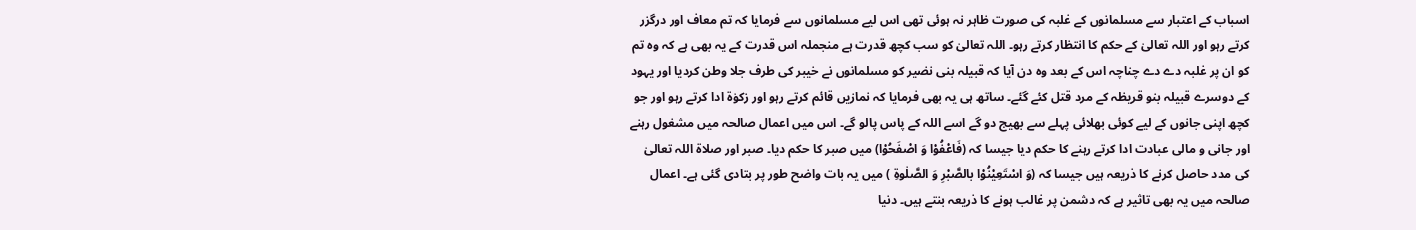اسباب کے اعتبار سے مسلمانوں کے غلبہ کی صورت ظاہر نہ ہوئی تھی اس لیے مسلمانوں سے فرمایا کہ تم معاف اور درگزر کرتے رہو اور اللہ تعالیٰ کے حکم کا انتظار کرتے رہو۔ اللہ تعالیٰ کو سب کچھ قدرت ہے منجملہ اس قدرت کے یہ بھی ہے کہ وہ تم کو ان پر غلبہ دے دے چناچہ اس کے بعد وہ دن آیا کہ قبیلہ بنی نضیر کو مسلمانوں نے خیبر کی طرف جلا وطن کردیا اور یہود کے دوسرے قبیلہ بنو قریظہ کے مرد قتل کئے گئے۔ ساتھ ہی یہ بھی فرمایا کہ نمازیں قائم کرتے رہو اور زکوٰۃ ادا کرتے رہو اور جو کچھ اپنی جانوں کے لیے کوئی بھلائی پہلے سے بھیج دو گے اسے اللہ کے پاس پالو گے۔ اس میں اعمال صالحہ میں مشغول رہنے اور جانی و مالی عبادت ادا کرتے رہنے کا حکم دیا جیسا کہ (فَاعْفُوْا وَ اصْفَحُوْا) میں صبر کا حکم دیا۔ صبر اور صلاۃ اللہ تعالیٰ کی مدد حاصل کرنے کا ذریعہ ہیں جیسا کہ (وَ اسْتَعِیْنُوْا بالصَّبْرِ وَ الصَّلٰوۃِ ) میں یہ بات واضح طور پر بتادی گئی ہے۔ اعمال صالحہ میں یہ بھی تاثیر ہے کہ دشمن پر غالب ہونے کا ذریعہ بنتے ہیں۔ دنیا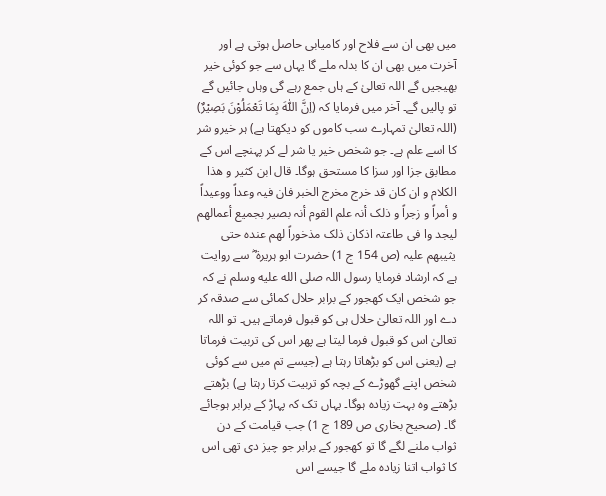میں بھی ان سے فلاح اور کامیابی حاصل ہوتی ہے اور آخرت میں بھی ان کا بدلہ ملے گا یہاں سے جو کوئی خیر بھیجیں گے اللہ تعالیٰ کے ہاں جمع رہے گی وہاں جائیں گے تو پالیں گے۔ آخر میں فرمایا کہ (اِنَّ اللّٰہَ بِمَا تَعْمَلُوْنَ بَصِیْرٌ) (اللہ تعالیٰ تمہارے سب کاموں کو دیکھتا ہے) ہر خیرو شر کا اسے علم ہے۔ جو شخص خیر یا شر لے کر پہنچے اس کے مطابق جزا اور سزا کا مستحق ہوگا۔ قال ابن کثیر و ھذا الکلام و ان کان قد خرج مخرج الخبر فان فیہ وعداً ووعیداً و أمراً و زجراً و ذلک أنہ علم القوم أنہ بصیر بجمیع أعمالھم لیجد وا فی طاعتہ اذکان ذلک مذخوراً لھم عندہ حتی یثیبھم علیہ (ص 154 ج 1) حضرت ابو ہریرۃ ؓ سے روایت ہے کہ ارشاد فرمایا رسول اللہ صلى الله عليه وسلم نے کہ جو شخص ایک کھجور کے برابر حلال کمائی سے صدقہ کر دے اور اللہ تعالیٰ حلال ہی کو قبول فرماتے ہیں۔ تو اللہ تعالیٰ اس کو قبول فرما لیتا ہے پھر اس کی تربیت فرماتا ہے (یعنی اس کو بڑھاتا رہتا ہے (جیسے تم میں سے کوئی شخص اپنے گھوڑے کے بچہ کو تربیت کرتا رہتا ہے) بڑھتے بڑھتے وہ بہت زیادہ ہوگا۔ یہاں تک کہ پہاڑ کے برابر ہوجائے گا۔ (صحیح بخاری ص 189 ج 1) جب قیامت کے دن ثواب ملنے لگے گا تو کھجور کے برابر جو چیز دی تھی اس کا ثواب اتنا زیادہ ملے گا جیسے اس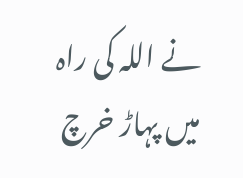نے اللہ کی راہ میں پہاڑ خرچ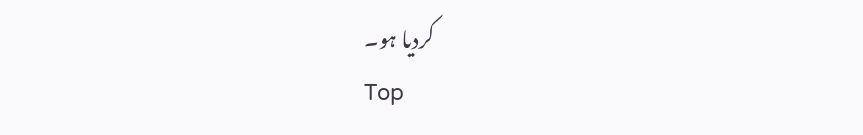کردیا ہو۔
Top